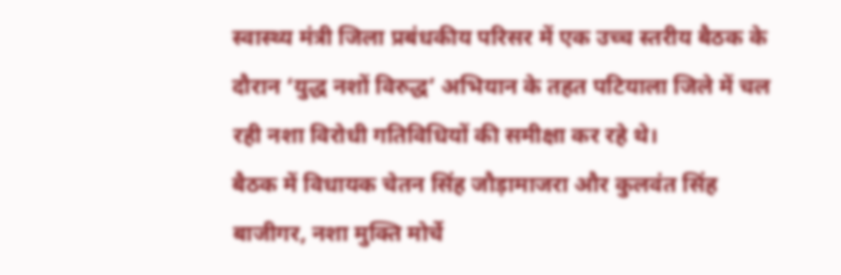स्वास्थ्य मंत्री जिला प्रबंधकीय परिसर में एक उच्च स्तरीय बैठक के दौरान ‘युद्ध नशों विरुद्ध’ अभियान के तहत पटियाला जिले में चल रही नशा विरोधी गतिविधियों की समीक्षा कर रहे थे।
बैठक में विधायक चेतन सिंह जौड़ामाजरा और कुलवंत सिंह बाजीगर, नशा मुक्ति मोर्चे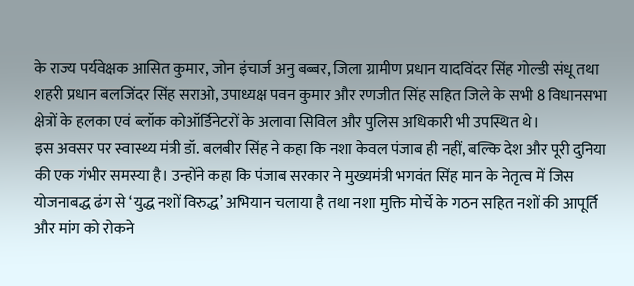के राज्य पर्यवेक्षक आसित कुमार, जोन इंचार्ज अनु बब्बर, जिला ग्रामीण प्रधान यादविंदर सिंह गोल्डी संधू तथा शहरी प्रधान बलजिंदर सिंह सराओ, उपाध्यक्ष पवन कुमार और रणजीत सिंह सहित जिले के सभी 8 विधानसभा क्षेत्रों के हलका एवं ब्लॉक कोऑर्डिनेटरों के अलावा सिविल और पुलिस अधिकारी भी उपस्थित थे।
इस अवसर पर स्वास्थ्य मंत्री डॉ. बलबीर सिंह ने कहा कि नशा केवल पंजाब ही नहीं, बल्कि देश और पूरी दुनिया की एक गंभीर समस्या है। उन्होंने कहा कि पंजाब सरकार ने मुख्यमंत्री भगवंत सिंह मान के नेतृत्व में जिस योजनाबद्ध ढंग से ‘युद्ध नशों विरुद्ध’ अभियान चलाया है तथा नशा मुक्ति मोर्चे के गठन सहित नशों की आपूर्ति और मांग को रोकने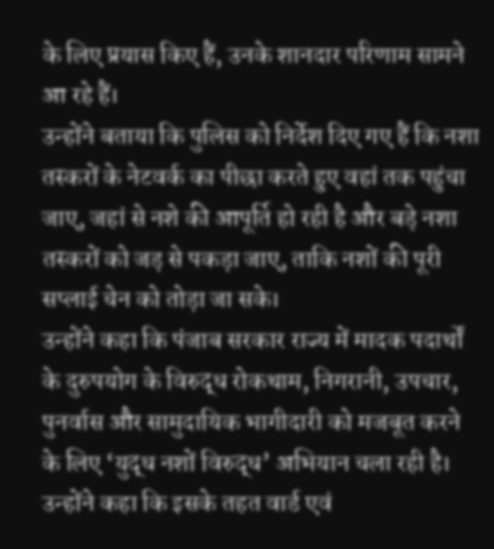के लिए प्रयास किए हैं, उनके शानदार परिणाम सामने आ रहे हैं।
उन्होंने बताया कि पुलिस को निर्देश दिए गए हैं कि नशा तस्करों के नेटवर्क का पीछा करते हुए वहां तक पहुंचा जाए, जहां से नशे की आपूर्ति हो रही है और बड़े नशा तस्करों को जड़ से पकड़ा जाए, ताकि नशों की पूरी सप्लाई चेन को तोड़ा जा सके।
उन्होंने कहा कि पंजाब सरकार राज्य में मादक पदार्थों के दुरुपयोग के विरुद्ध रोकथाम, निगरानी, उपचार, पुनर्वास और सामुदायिक भागीदारी को मजबूत करने के लिए ‘युद्ध नशों विरुद्ध’ अभियान चला रही है। उन्होंने कहा कि इसके तहत वार्ड एवं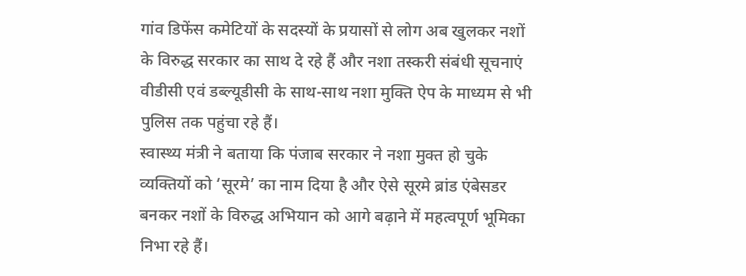गांव डिफेंस कमेटियों के सदस्यों के प्रयासों से लोग अब खुलकर नशों के विरुद्ध सरकार का साथ दे रहे हैं और नशा तस्करी संबंधी सूचनाएं वीडीसी एवं डब्ल्यूडीसी के साथ-साथ नशा मुक्ति ऐप के माध्यम से भी पुलिस तक पहुंचा रहे हैं।
स्वास्थ्य मंत्री ने बताया कि पंजाब सरकार ने नशा मुक्त हो चुके व्यक्तियों को ‘सूरमे’ का नाम दिया है और ऐसे सूरमे ब्रांड एंबेसडर बनकर नशों के विरुद्ध अभियान को आगे बढ़ाने में महत्वपूर्ण भूमिका निभा रहे हैं।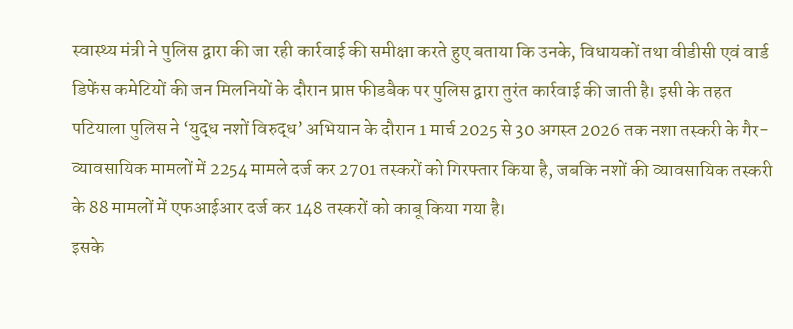स्वास्थ्य मंत्री ने पुलिस द्वारा की जा रही कार्रवाई की समीक्षा करते हुए बताया कि उनके, विधायकों तथा वीडीसी एवं वार्ड डिफेंस कमेटियों की जन मिलनियों के दौरान प्राप्त फीडबैक पर पुलिस द्वारा तुरंत कार्रवाई की जाती है। इसी के तहत पटियाला पुलिस ने ‘युद्ध नशों विरुद्ध’ अभियान के दौरान 1 मार्च 2025 से 30 अगस्त 2026 तक नशा तस्करी के गैर-व्यावसायिक मामलों में 2254 मामले दर्ज कर 2701 तस्करों को गिरफ्तार किया है, जबकि नशों की व्यावसायिक तस्करी के 88 मामलों में एफआईआर दर्ज कर 148 तस्करों को काबू किया गया है।
इसके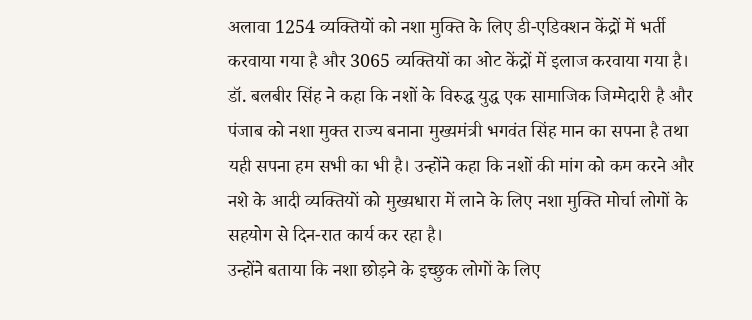अलावा 1254 व्यक्तियों को नशा मुक्ति के लिए डी-एडिक्शन केंद्रों में भर्ती करवाया गया है और 3065 व्यक्तियों का ओट केंद्रों में इलाज करवाया गया है।
डॉ. बलबीर सिंह ने कहा कि नशों के विरुद्ध युद्ध एक सामाजिक जिम्मेदारी है और पंजाब को नशा मुक्त राज्य बनाना मुख्यमंत्री भगवंत सिंह मान का सपना है तथा यही सपना हम सभी का भी है। उन्होंने कहा कि नशों की मांग को कम करने और नशे के आदी व्यक्तियों को मुख्यधारा में लाने के लिए नशा मुक्ति मोर्चा लोगों के सहयोग से दिन-रात कार्य कर रहा है।
उन्होंने बताया कि नशा छोड़ने के इच्छुक लोगों के लिए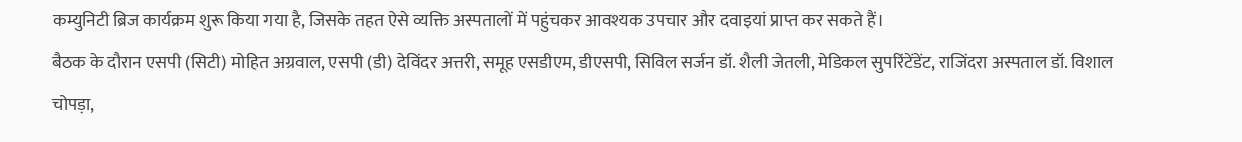कम्युनिटी ब्रिज कार्यक्रम शुरू किया गया है, जिसके तहत ऐसे व्यक्ति अस्पतालों में पहुंचकर आवश्यक उपचार और दवाइयां प्राप्त कर सकते हैं।
बैठक के दौरान एसपी (सिटी) मोहित अग्रवाल, एसपी (डी) देविंदर अत्तरी, समूह एसडीएम, डीएसपी, सिविल सर्जन डॉ. शैली जेतली, मेडिकल सुपरिंटेंडेंट, राजिंदरा अस्पताल डॉ. विशाल चोपड़ा,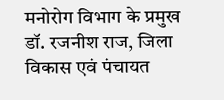मनोरोग विभाग के प्रमुख डॉ. रजनीश राज, जिला विकास एवं पंचायत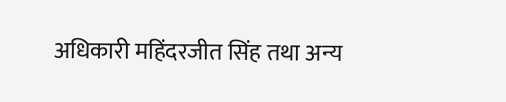अधिकारी महिंदरजीत सिंह तथा अन्य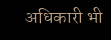अधिकारी भी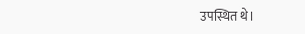उपस्थित थे।